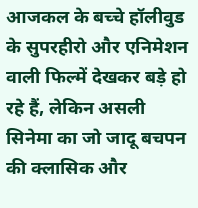आजकल के बच्चे हॉलीवुड के सुपरहीरो और एनिमेशन वाली फिल्में देखकर बड़े हो रहे हैं, लेकिन असली सिनेमा का जो जादू बचपन की क्लासिक और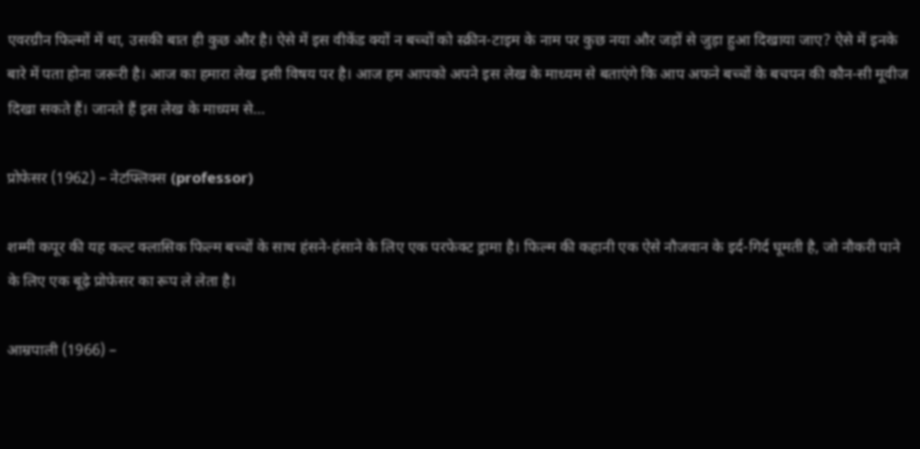एवरग्रीन फिल्मों में था, उसकी बात ही कुछ और है। ऐसे में इस वीकेंड क्यों न बच्चों को स्क्रीन-टाइम के नाम पर कुछ नया और जड़ों से जुड़ा हुआ दिखाया जाए? ऐसे में इनके बारे में पता होना जरूरी है। आज का हमारा लेख इसी विषय पर है। आज हम आपको अपने इस लेख के माध्यम से बताएंगे कि आप अफने बच्चों के बचपन की कौन-सी मूवीज दिखा सकते हैं। जानते हैं इस लेख के माध्यम से...

प्रोफेसर (1962) – नेटफ्लिक्स (professor)

शम्मी कपूर की यह कल्ट क्लासिक फिल्म बच्चों के साथ हंसने-हंसाने के लिए एक परफेक्ट ड्रामा है। फिल्म की कहानी एक ऐसे नौजवान के इर्द-गिर्द घूमती है, जो नौकरी पाने के लिए एक बूढ़े प्रोफेसर का रूप ले लेता है।

आम्रपाली (1966) –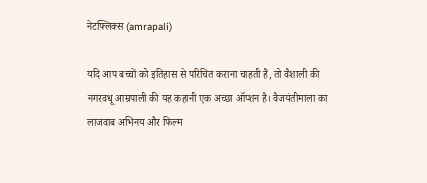नेटफ्लिक्स (amrapali)

यदि आप बच्चों को इतिहास से परिचित कराना चाहती हैं, तो वैशाली की नगरवधू आम्रपाली की यह कहानी एक अच्छा ऑप्शन है। वैजयंतीमाला का लाजवाब अभिनय और फिल्म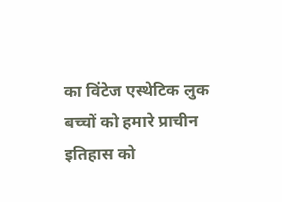का विंटेज एस्थेटिक लुक बच्चों को हमारे प्राचीन इतिहास को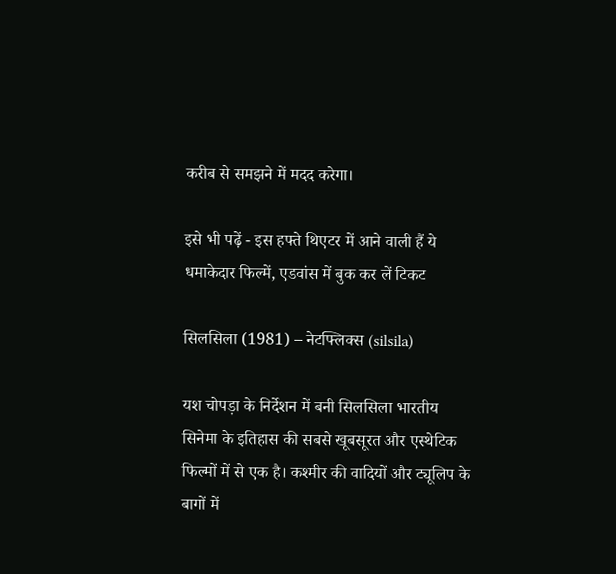करीब से समझने में मदद करेगा।

इसे भी पढ़ें - इस हफ्ते थिएटर में आने वाली हैं ये धमाकेदार फिल्में, एडवांस में बुक कर लें टिकट

सिलसिला (1981) – नेटफ्लिक्स (silsila)

यश चोपड़ा के निर्देशन में बनी सिलसिला भारतीय सिनेमा के इतिहास की सबसे खूबसूरत और एस्थेटिक फिल्मों में से एक है। कश्मीर की वादियों और ट्यूलिप के बागों में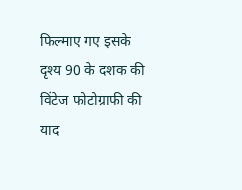फिल्माए गए इसके दृश्य 90 के दशक की विंटेज फोटोग्राफी की याद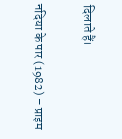दिलाते हैं।

नदिया के पार (1982) – प्राइम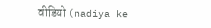वीडियो (nadiya ke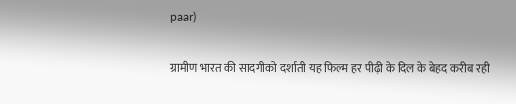paar)

ग्रामीण भारत की सादगीको दर्शाती यह फिल्म हर पीढ़ी के दिल के बेहद करीब रही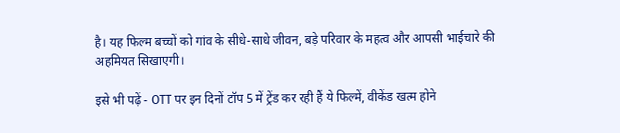है। यह फिल्म बच्चों को गांव के सीधे-साधे जीवन, बड़े परिवार के महत्व और आपसी भाईचारे की अहमियत सिखाएगी।

इसे भी पढ़ें - OTT पर इन दिनों टॉप 5 में ट्रेंड कर रही हैं ये फिल्में, वीकेंड खत्म होने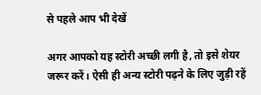से पहले आप भी देखें

अगर आपको यह स्टोरी अच्छी लगी है, तो इसे शेयर जरूर करें। ऐसी ही अन्य स्टोरी पढ़ने के लिए जुड़ी रहें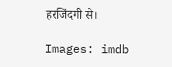हरजिंदगी से।

Images: imdb